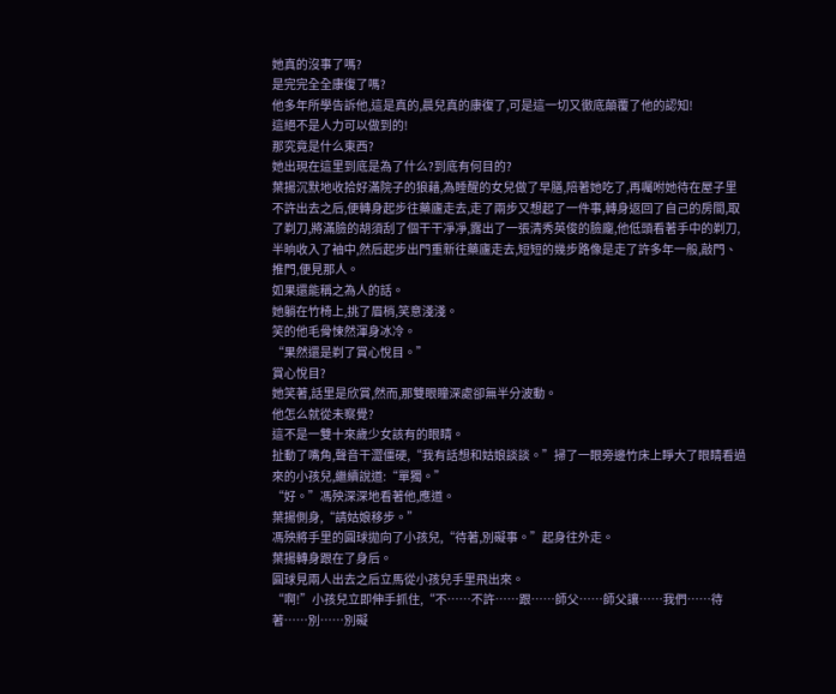她真的沒事了嗎?
是完完全全康復了嗎?
他多年所學告訴他,這是真的,晨兒真的康復了,可是這一切又徹底顛覆了他的認知!
這絕不是人力可以做到的!
那究竟是什么東西?
她出現在這里到底是為了什么?到底有何目的?
葉揚沉默地收拾好滿院子的狼藉,為睡醒的女兒做了早膳,陪著她吃了,再囑咐她待在屋子里不許出去之后,便轉身起步往藥廬走去,走了兩步又想起了一件事,轉身返回了自己的房間,取了剃刀,將滿臉的胡須刮了個干干凈凈,露出了一張清秀英俊的臉龐,他低頭看著手中的剃刀,半晌收入了袖中,然后起步出門重新往藥廬走去,短短的幾步路像是走了許多年一般,敲門、推門,便見那人。
如果還能稱之為人的話。
她躺在竹椅上,挑了眉梢,笑意淺淺。
笑的他毛骨悚然渾身冰冷。
“果然還是剃了賞心悅目。”
賞心悅目?
她笑著,話里是欣賞,然而,那雙眼瞳深處卻無半分波動。
他怎么就從未察覺?
這不是一雙十來歲少女該有的眼睛。
扯動了嘴角,聲音干澀僵硬,“我有話想和姑娘談談。”掃了一眼旁邊竹床上睜大了眼睛看過來的小孩兒,繼續說道:“單獨。”
“好。”馮殃深深地看著他,應道。
葉揚側身,“請姑娘移步。”
馮殃將手里的圓球拋向了小孩兒,“待著,別礙事。”起身往外走。
葉揚轉身跟在了身后。
圓球見兩人出去之后立馬從小孩兒手里飛出來。
“啊!”小孩兒立即伸手抓住,“不……不許……跟……師父……師父讓……我們……待著……別……別礙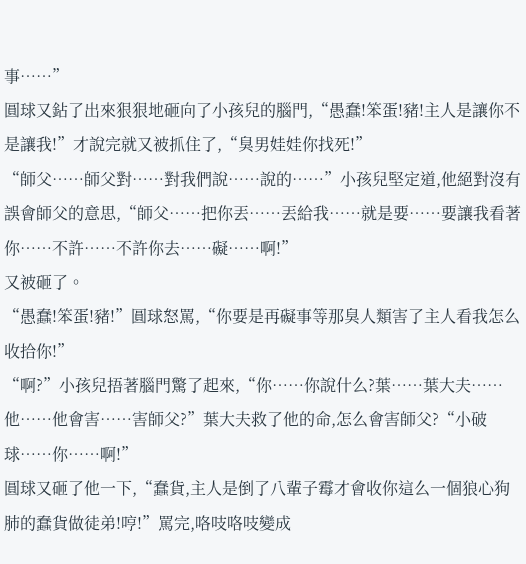事……”
圓球又鉆了出來狠狠地砸向了小孩兒的腦門,“愚蠢!笨蛋!豬!主人是讓你不是讓我!”才說完就又被抓住了,“臭男娃娃你找死!”
“師父……師父對……對我們說……說的……”小孩兒堅定道,他絕對沒有誤會師父的意思,“師父……把你丟……丟給我……就是要……要讓我看著你……不許……不許你去……礙……啊!”
又被砸了。
“愚蠢!笨蛋!豬!”圓球怒罵,“你要是再礙事等那臭人類害了主人看我怎么收拾你!”
“啊?”小孩兒捂著腦門驚了起來,“你……你說什么?葉……葉大夫……他……他會害……害師父?”葉大夫救了他的命,怎么會害師父?“小破球……你……啊!”
圓球又砸了他一下,“蠢貨,主人是倒了八輩子霉才會收你這么一個狼心狗肺的蠢貨做徒弟!哼!”罵完,咯吱咯吱變成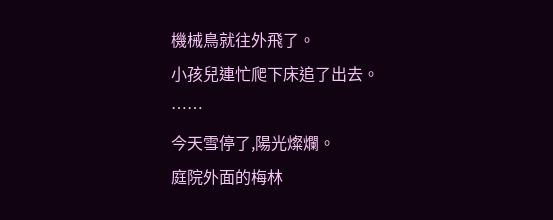機械鳥就往外飛了。
小孩兒連忙爬下床追了出去。
……
今天雪停了,陽光燦爛。
庭院外面的梅林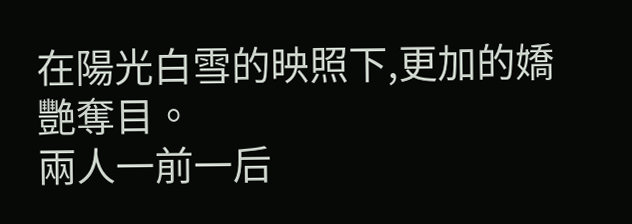在陽光白雪的映照下,更加的嬌艷奪目。
兩人一前一后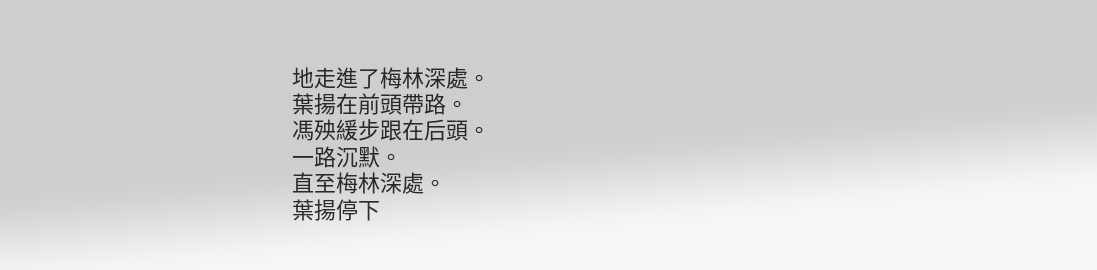地走進了梅林深處。
葉揚在前頭帶路。
馮殃緩步跟在后頭。
一路沉默。
直至梅林深處。
葉揚停下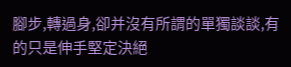腳步,轉過身,卻并沒有所謂的單獨談談,有的只是伸手堅定決絕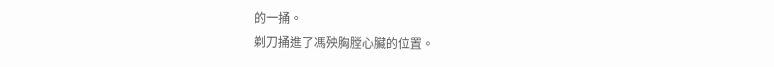的一捅。
剃刀捅進了馮殃胸膛心臟的位置。